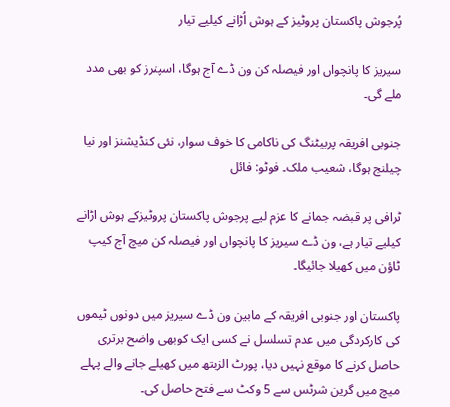پُرجوش پاکستان پروٹیز کے ہوش اُڑانے کیلیے تیار

سیریز کا پانچواں اور فیصلہ کن ون ڈے آج ہوگا، اسپنرز کو بھی مدد ملے گی۔

جنوبی افریقہ پربیٹنگ کی ناکامی کا خوف سوار، نئی کنڈیشنز اور نیا چیلنج ہوگا، شعیب ملک۔ فوٹو: فائل

ٹرافی پر قبضہ جمانے کا عزم لیے پرجوش پاکستان پروٹیزکے ہوش اڑانے کیلیے تیار ہے، ون ڈے سیریز کا پانچواں اور فیصلہ کن میچ آج کیپ ٹاؤن میں کھیلا جائیگا۔

پاکستان اور جنوبی افریقہ کے مابین ون ڈے سیریز میں دونوں ٹیموں کی کارکردگی میں عدم تسلسل نے کسی ایک کوبھی واضح برتری حاصل کرنے کا موقع نہیں دیا، پورٹ الزبتھ میں کھیلے جانے والے پہلے میچ میں گرین شرٹس سے 5 وکٹ سے فتح حاصل کی۔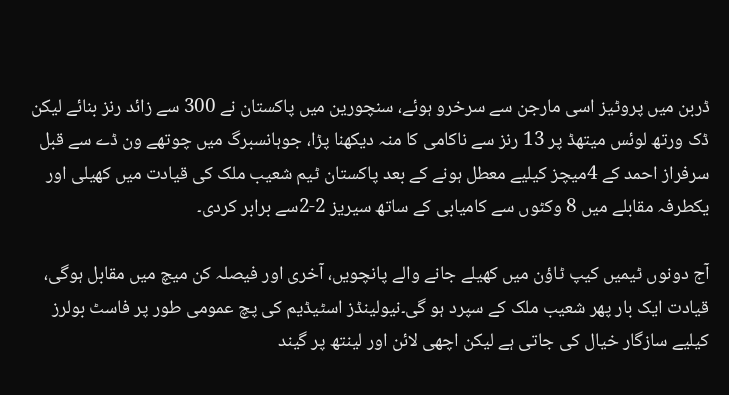ڈربن میں پروٹیز اسی مارجن سے سرخرو ہوئے، سنچورین میں پاکستان نے 300 سے زائد رنز بنائے لیکن ڈک ورتھ لوئس میتھڈ پر 13 رنز سے ناکامی کا منہ دیکھنا پڑا، جوہانسبرگ میں چوتھے ون ڈے سے قبل سرفراز احمد کے 4میچز کیلیے معطل ہونے کے بعد پاکستان ٹیم شعیب ملک کی قیادت میں کھیلی اور یکطرفہ مقابلے میں 8 وکٹوں سے کامیابی کے ساتھ سیریز 2-2سے برابر کردی۔

آج دونوں ٹیمیں کیپ ٹاؤن میں کھیلے جانے والے پانچویں، آخری اور فیصلہ کن میچ میں مقابل ہوگی، قیادت ایک بار پھر شعیب ملک کے سپرد ہو گی۔نیولینڈز اسٹیڈیم کی پچ عمومی طور پر فاسٹ بولرز کیلیے سازگار خیال کی جاتی ہے لیکن اچھی لائن اور لینتھ پر گیند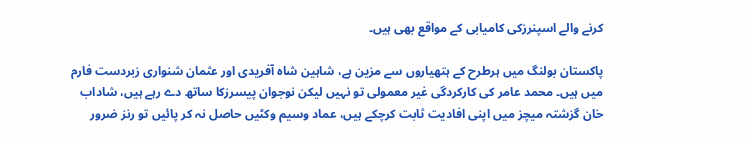کرنے والے اسپنرزکی کامیابی کے مواقع بھی ہیں۔

پاکستان بولنگ میں ہرطرح کے ہتھیاروں سے مزین ہے، شاہین شاہ آفریدی اور عثمان شنواری زبردست فارم میں ہیں۔ محمد عامر کی کارکردگی غیر معمولی تو نہیں لیکن نوجوان پیسرزکا ساتھ دے رہے ہیں، شاداب خان گزشتہ میچز میں اپنی افادیت ثابت کرچکے ہیں، عماد وسیم وکٹیں حاصل نہ کر پائیں تو رنز ضرور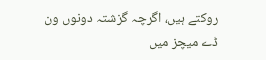روکتے ہیں، اگرچہ گزشتہ دونوں ون ڈے میچز میں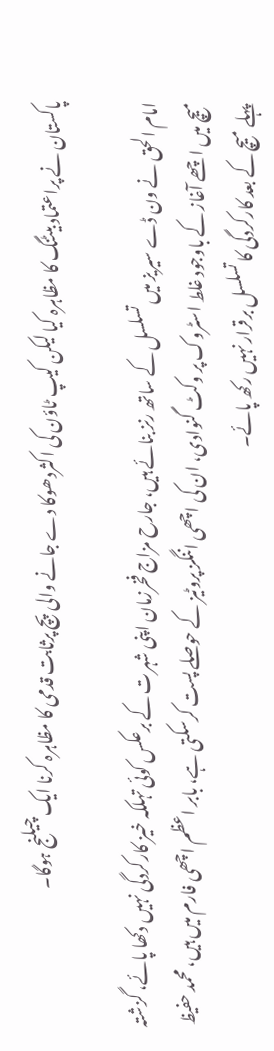پاکستان نے پراعتماد بیٹنگ کا مظاہرہ کیا لیکن کیپ ٹاؤن کی اکثردھوکا دے جانے والی پچ پرثابت قدمی کا مظاہرہ کرنا ایک چیلنج ہوگا۔

امام الحق نے ون ڈے سیریز میں تسلسل کے ساتھ رنز بنائے ہیں، جارح مزاج فخرزمان اپنی شہرت کے برعکس کوئی تہلکہ خیز کارکردگی نہیں دکھا پائے، گزشتہ میچ میں اچھے آغاز کے باوجود غلط اسٹروک پر وکٹ گنوادی، ان کی اچھی اننگز پروٹیز کے حوصلے پست کرسکتی ہے، بابر اعظم اچھی فارم میں ہیں، محمد حفیظ پہلے میچ کے بعد کارکردگی کا تسلسل برقرار نہیں رکھ پائے۔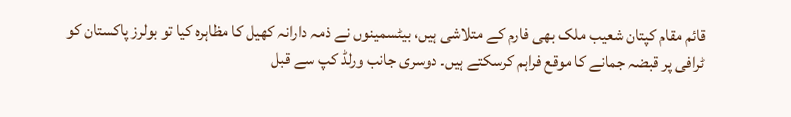قائم مقام کپتان شعیب ملک بھی فارم کے متلاشی ہیں، بیٹسمینوں نے ذمہ دارانہ کھیل کا مظاہرہ کیا تو بولرز پاکستان کو ٹرافی پر قبضہ جمانے کا موقع فراہم کرسکتے ہیں۔ دوسری جانب ورلڈ کپ سے قبل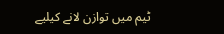ٹیم میں توازن لانے کیلیے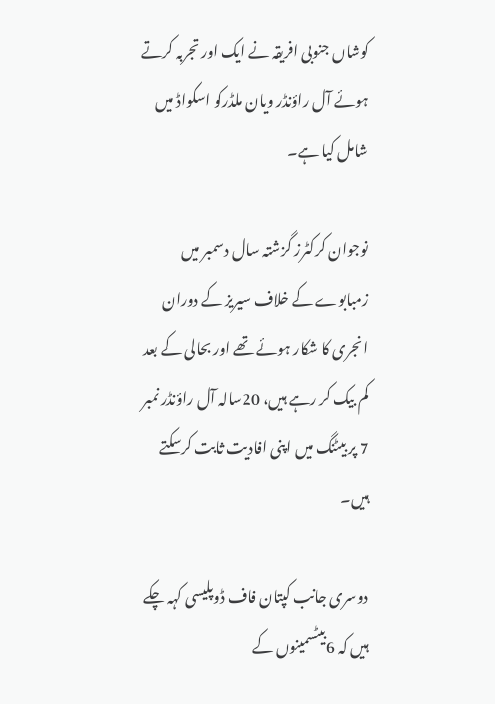کوشاں جنوبی افریقہ نے ایک اور تجربہ کرتے ہوئے آل راؤنڈر ویان ملڈرکو اسکواڈ میں شامل کیا ہے۔

نوجوان کرکٹرز گزشتہ سال دسمبر میں زمبابوے کے خلاف سیریز کے دوران انجری کا شکار ہوئے تھے اور بحالی کے بعد کم بیک کر رہے ہیں، 20سالہ آل راؤنڈر نمبر 7 پر بیٹنگ میں اپنی افادیت ثابت کرسکتے ہیں۔

دوسری جانب کپتان فاف ڈوپلیسی کہہ چکے ہیں کہ 6بیٹسمینوں کے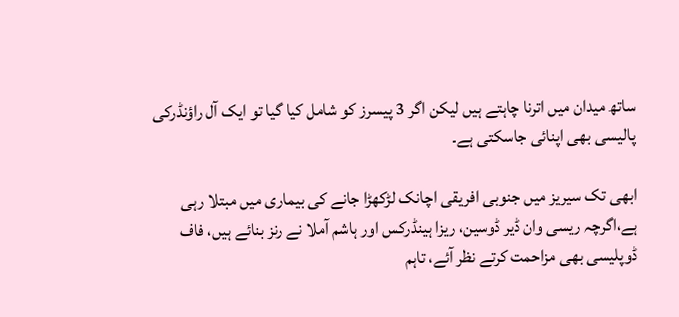ساتھ میدان میں اترنا چاہتے ہیں لیکن اگر 3 پیسرز کو شامل کیا گیا تو ایک آل راؤنڈرکی پالیسی بھی اپنائی جاسکتی ہے۔

ابھی تک سیریز میں جنوبی افریقی اچانک لڑکھڑا جانے کی بیماری میں مبتلا رہی ہے،اگرچہ ریسی وان ڈیر ڈوسین، ریزا ہینڈرکس اور ہاشم آملا نے رنز بنائے ہیں، فاف ڈوپلیسی بھی مزاحمت کرتے نظر آئے، تاہم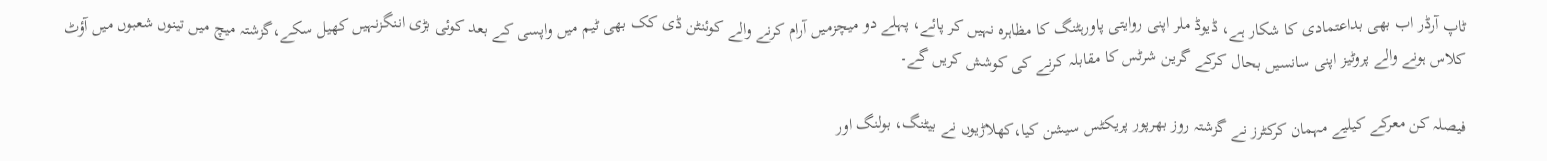ٹاپ آرڈر اب بھی بداعتمادی کا شکار ہے، ڈیوڈ ملر اپنی روایتی پاورہٹنگ کا مظاہرہ نہیں کر پائے، پہلے دو میچزمیں آرام کرنے والے کوئنٹن ڈی کک بھی ٹیم میں واپسی کے بعد کوئی بڑی اننگزنہیں کھیل سکے،گزشتہ میچ میں تینوں شعبوں میں آؤٹ کلاس ہونے والے پروٹیز اپنی سانسیں بحال کرکے گرین شرٹس کا مقابلہ کرنے کی کوشش کریں گے۔

فیصلہ کن معرکے کیلیے مہمان کرکٹرز نے گزشتہ روز بھرپور پریکٹس سیشن کیا،کھلاڑیوں نے بیٹنگ، بولنگ اور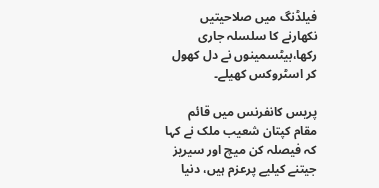فیلڈنگ میں صلاحیتیں نکھارنے کا سلسلہ جاری رکھا،بیٹسمینوں نے دل کھول کر اسٹروکس کھیلے۔

پریس کانفرنس میں قائم مقام کپتان شعیب ملک نے کہا کہ فیصلہ کن میچ اور سیریز جیتنے کیلیے پرعزم ہیں، دنیا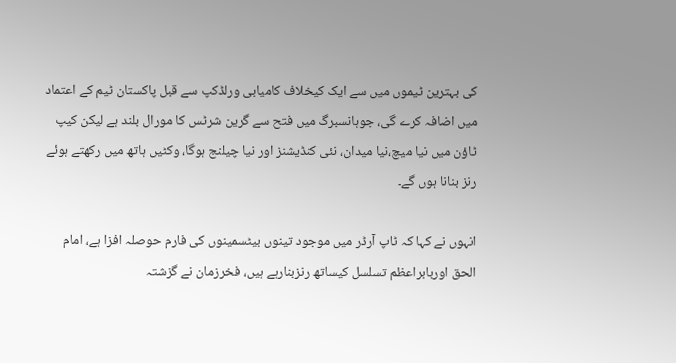کی بہترین ٹیموں میں سے ایک کیخلاف کامیابی ورلڈکپ سے قبل پاکستان ٹیم کے اعتماد میں اضافہ کرے گی، جوہانسبرگ میں فتح سے گرین شرٹس کا مورال بلند ہے لیکن کیپ ٹاؤن میں نیا میچ،نیا میدان، نئی کنڈیشنز اور نیا چیلنج ہوگا، وکٹیں ہاتھ میں رکھتے ہوئے رنز بنانا ہوں گے۔

انہوں نے کہا کہ ٹاپ آرڈر میں موجود تینوں بیٹسمینوں کی فارم حوصلہ افزا ہے، امام الحق اوربابراعظم تسلسل کیساتھ رنزبنارہے ہیں، فخرزمان نے گزشتہ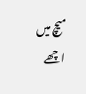میچ میں اچھے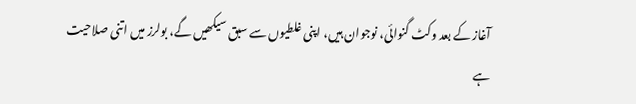آغاز کے بعد وکٹ گنوائی، نوجوان ہیں، اپنی غلطیوں سے سبق سیکھیں گے، بولرز میں اتنی صلاحیت ہے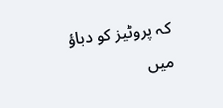کہ پروٹیز کو دباؤ میں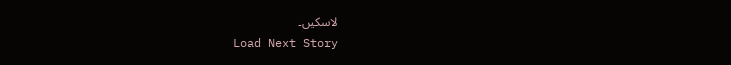لاسکیں۔
Load Next Story